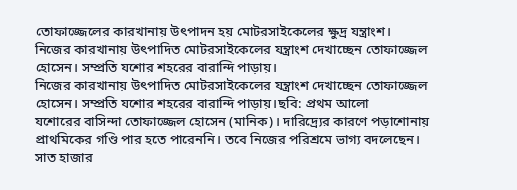তোফাজ্জেলের কারখানায় উৎপাদন হয় মোটরসাইকেলের ক্ষুদ্র যন্ত্রাংশ।
নিজের কারখানায় উৎপাদিত মোটরসাইকেলের যন্ত্রাংশ দেখাচ্ছেন তোফাজ্জেল হোসেন। সম্প্রতি যশোর শহরের বারান্দি পাড়ায়।
নিজের কারখানায় উৎপাদিত মোটরসাইকেলের যন্ত্রাংশ দেখাচ্ছেন তোফাজ্জেল হোসেন। সম্প্রতি যশোর শহরের বারান্দি পাড়ায়।ছবি: প্রথম আলো
যশোরের বাসিন্দা তোফাজ্জেল হোসেন (মানিক)। দারিদ্র্যের কারণে পড়াশোনায় প্রাথমিকের গণ্ডি পার হতে পারেননি। তবে নিজের পরিশ্রমে ভাগ্য বদলেছেন। সাত হাজার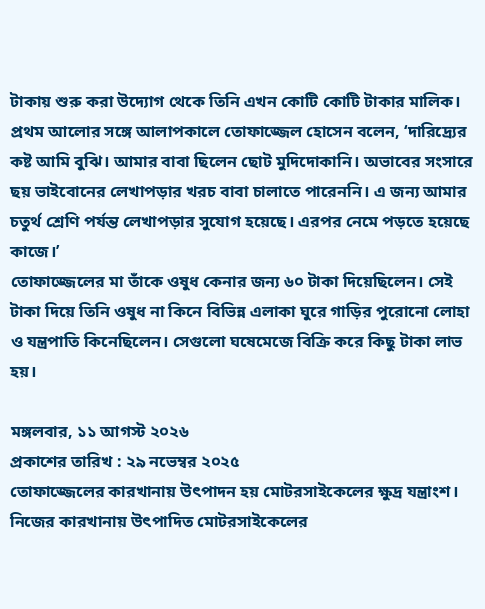টাকায় শুরু করা উদ্যোগ থেকে তিনি এখন কোটি কোটি টাকার মালিক।
প্রথম আলোর সঙ্গে আলাপকালে তোফাজ্জেল হোসেন বলেন, ‘দারিদ্র্যের কষ্ট আমি বুঝি। আমার বাবা ছিলেন ছোট মুদিদোকানি। অভাবের সংসারে ছয় ভাইবোনের লেখাপড়ার খরচ বাবা চালাতে পারেননি। এ জন্য আমার চতুর্থ শ্রেণি পর্যন্ত লেখাপড়ার সুযোগ হয়েছে। এরপর নেমে পড়তে হয়েছে কাজে।’
তোফাজ্জেলের মা তাঁকে ওষুধ কেনার জন্য ৬০ টাকা দিয়েছিলেন। সেই টাকা দিয়ে তিনি ওষুধ না কিনে বিভিন্ন এলাকা ঘুরে গাড়ির পুরোনো লোহা ও যন্ত্রপাতি কিনেছিলেন। সেগুলো ঘষেমেজে বিক্রি করে কিছু টাকা লাভ হয়।

মঙ্গলবার, ১১ আগস্ট ২০২৬
প্রকাশের তারিখ : ২৯ নভেম্বর ২০২৫
তোফাজ্জেলের কারখানায় উৎপাদন হয় মোটরসাইকেলের ক্ষুদ্র যন্ত্রাংশ।
নিজের কারখানায় উৎপাদিত মোটরসাইকেলের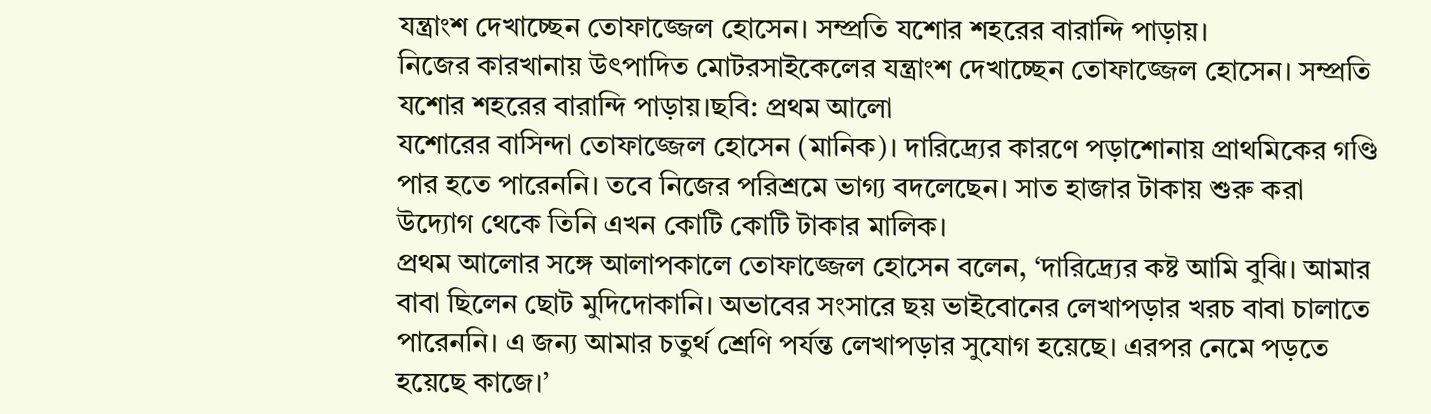যন্ত্রাংশ দেখাচ্ছেন তোফাজ্জেল হোসেন। সম্প্রতি যশোর শহরের বারান্দি পাড়ায়।
নিজের কারখানায় উৎপাদিত মোটরসাইকেলের যন্ত্রাংশ দেখাচ্ছেন তোফাজ্জেল হোসেন। সম্প্রতি যশোর শহরের বারান্দি পাড়ায়।ছবি: প্রথম আলো
যশোরের বাসিন্দা তোফাজ্জেল হোসেন (মানিক)। দারিদ্র্যের কারণে পড়াশোনায় প্রাথমিকের গণ্ডি পার হতে পারেননি। তবে নিজের পরিশ্রমে ভাগ্য বদলেছেন। সাত হাজার টাকায় শুরু করা উদ্যোগ থেকে তিনি এখন কোটি কোটি টাকার মালিক।
প্রথম আলোর সঙ্গে আলাপকালে তোফাজ্জেল হোসেন বলেন, ‘দারিদ্র্যের কষ্ট আমি বুঝি। আমার বাবা ছিলেন ছোট মুদিদোকানি। অভাবের সংসারে ছয় ভাইবোনের লেখাপড়ার খরচ বাবা চালাতে পারেননি। এ জন্য আমার চতুর্থ শ্রেণি পর্যন্ত লেখাপড়ার সুযোগ হয়েছে। এরপর নেমে পড়তে হয়েছে কাজে।’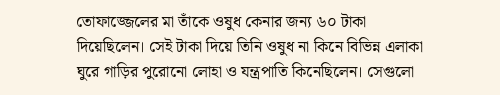তোফাজ্জেলের মা তাঁকে ওষুধ কেনার জন্য ৬০ টাকা দিয়েছিলেন। সেই টাকা দিয়ে তিনি ওষুধ না কিনে বিভিন্ন এলাকা ঘুরে গাড়ির পুরোনো লোহা ও যন্ত্রপাতি কিনেছিলেন। সেগুলো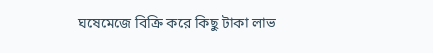ঘষেমেজে বিক্রি করে কিছু টাকা লাভ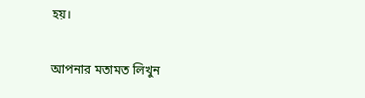হয়।

আপনার মতামত লিখুন